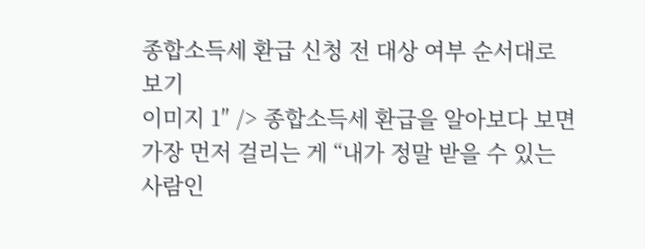종합소득세 환급 신청 전 대상 여부 순서대로 보기
이미지 1″ /> 종합소득세 환급을 알아보다 보면 가장 먼저 걸리는 게 “내가 정말 받을 수 있는 사람인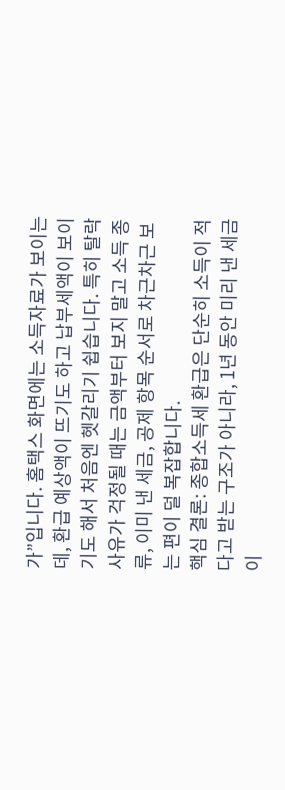가”입니다. 홈택스 화면에는 소득자료가 보이는데, 환급 예상액이 뜨기도 하고 납부세액이 보이기도 해서 처음엔 헷갈리기 쉽습니다. 특히 탈락 사유가 걱정될 때는 금액부터 보지 말고 소득 종류, 이미 낸 세금, 공제 항목 순서로 차근차근 보는 편이 덜 복잡합니다.
핵심 결론: 종합소득세 환급은 단순히 소득이 적다고 받는 구조가 아니라, 1년 동안 미리 낸 세금이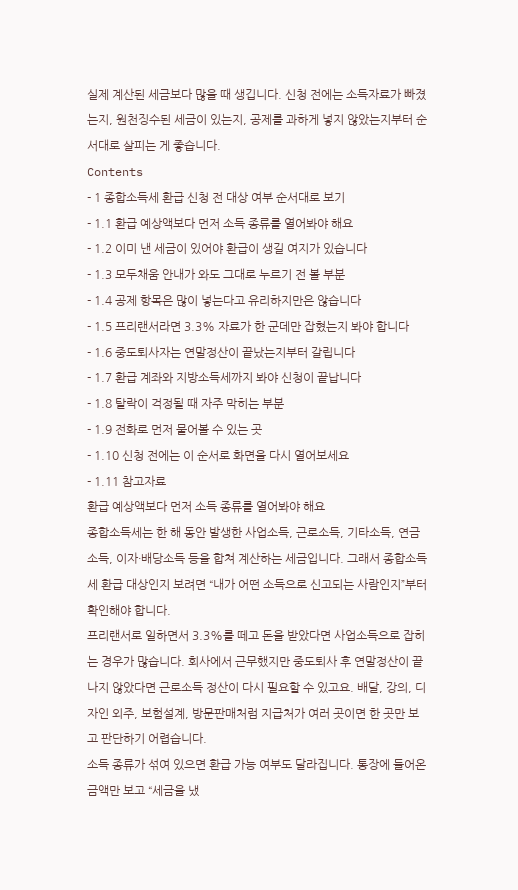실제 계산된 세금보다 많을 때 생깁니다. 신청 전에는 소득자료가 빠졌는지, 원천징수된 세금이 있는지, 공제를 과하게 넣지 않았는지부터 순서대로 살피는 게 좋습니다.
Contents
- 1 종합소득세 환급 신청 전 대상 여부 순서대로 보기
- 1.1 환급 예상액보다 먼저 소득 종류를 열어봐야 해요
- 1.2 이미 낸 세금이 있어야 환급이 생길 여지가 있습니다
- 1.3 모두채움 안내가 와도 그대로 누르기 전 볼 부분
- 1.4 공제 항목은 많이 넣는다고 유리하지만은 않습니다
- 1.5 프리랜서라면 3.3% 자료가 한 군데만 잡혔는지 봐야 합니다
- 1.6 중도퇴사자는 연말정산이 끝났는지부터 갈립니다
- 1.7 환급 계좌와 지방소득세까지 봐야 신청이 끝납니다
- 1.8 탈락이 걱정될 때 자주 막히는 부분
- 1.9 전화로 먼저 물어볼 수 있는 곳
- 1.10 신청 전에는 이 순서로 화면을 다시 열어보세요
- 1.11 참고자료
환급 예상액보다 먼저 소득 종류를 열어봐야 해요
종합소득세는 한 해 동안 발생한 사업소득, 근로소득, 기타소득, 연금소득, 이자·배당소득 등을 합쳐 계산하는 세금입니다. 그래서 종합소득세 환급 대상인지 보려면 “내가 어떤 소득으로 신고되는 사람인지”부터 확인해야 합니다.
프리랜서로 일하면서 3.3%를 떼고 돈을 받았다면 사업소득으로 잡히는 경우가 많습니다. 회사에서 근무했지만 중도퇴사 후 연말정산이 끝나지 않았다면 근로소득 정산이 다시 필요할 수 있고요. 배달, 강의, 디자인 외주, 보험설계, 방문판매처럼 지급처가 여러 곳이면 한 곳만 보고 판단하기 어렵습니다.
소득 종류가 섞여 있으면 환급 가능 여부도 달라집니다. 통장에 들어온 금액만 보고 “세금을 냈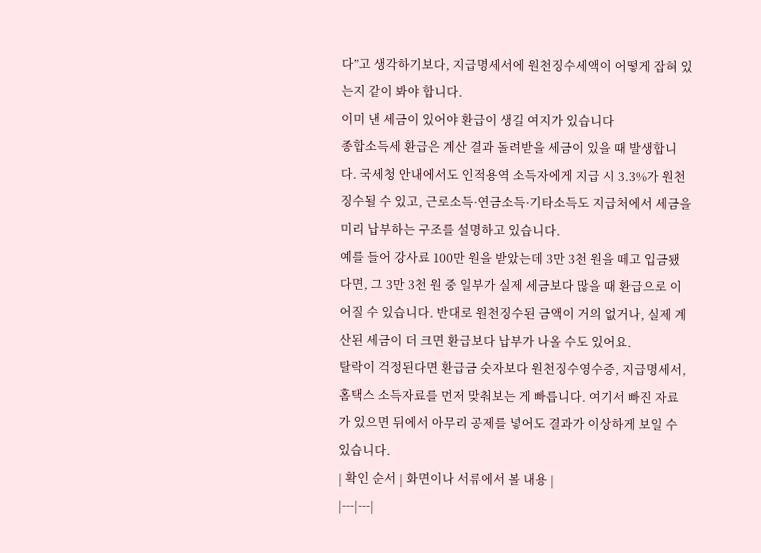다”고 생각하기보다, 지급명세서에 원천징수세액이 어떻게 잡혀 있는지 같이 봐야 합니다.
이미 낸 세금이 있어야 환급이 생길 여지가 있습니다
종합소득세 환급은 계산 결과 돌려받을 세금이 있을 때 발생합니다. 국세청 안내에서도 인적용역 소득자에게 지급 시 3.3%가 원천징수될 수 있고, 근로소득·연금소득·기타소득도 지급처에서 세금을 미리 납부하는 구조를 설명하고 있습니다.
예를 들어 강사료 100만 원을 받았는데 3만 3천 원을 떼고 입금됐다면, 그 3만 3천 원 중 일부가 실제 세금보다 많을 때 환급으로 이어질 수 있습니다. 반대로 원천징수된 금액이 거의 없거나, 실제 계산된 세금이 더 크면 환급보다 납부가 나올 수도 있어요.
탈락이 걱정된다면 환급금 숫자보다 원천징수영수증, 지급명세서, 홈택스 소득자료를 먼저 맞춰보는 게 빠릅니다. 여기서 빠진 자료가 있으면 뒤에서 아무리 공제를 넣어도 결과가 이상하게 보일 수 있습니다.
| 확인 순서 | 화면이나 서류에서 볼 내용 |
|---|---|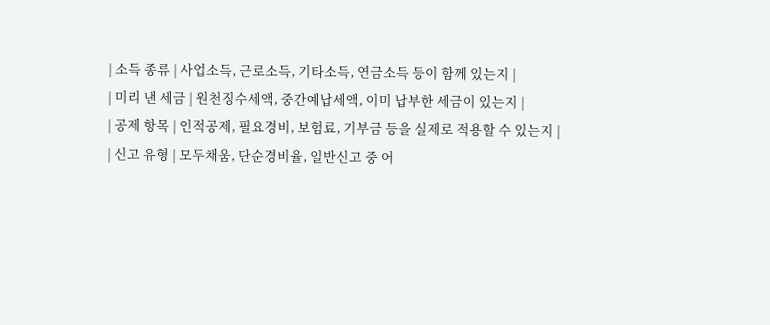| 소득 종류 | 사업소득, 근로소득, 기타소득, 연금소득 등이 함께 있는지 |
| 미리 낸 세금 | 원천징수세액, 중간예납세액, 이미 납부한 세금이 있는지 |
| 공제 항목 | 인적공제, 필요경비, 보험료, 기부금 등을 실제로 적용할 수 있는지 |
| 신고 유형 | 모두채움, 단순경비율, 일반신고 중 어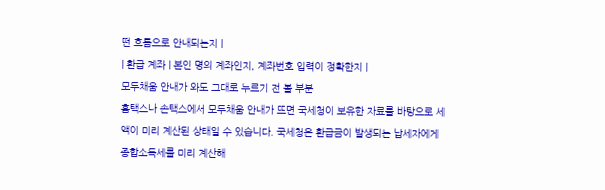떤 흐름으로 안내되는지 |
| 환급 계좌 | 본인 명의 계좌인지, 계좌번호 입력이 정확한지 |
모두채움 안내가 와도 그대로 누르기 전 볼 부분
홈택스나 손택스에서 모두채움 안내가 뜨면 국세청이 보유한 자료를 바탕으로 세액이 미리 계산된 상태일 수 있습니다. 국세청은 환급금이 발생되는 납세자에게 종합소득세를 미리 계산해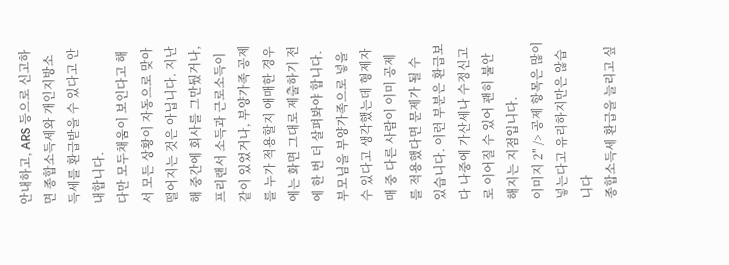안내하고, ARS 등으로 신고하면 종합소득세와 개인지방소득세를 환급받을 수 있다고 안내합니다.
다만 모두채움이 보인다고 해서 모든 상황이 자동으로 맞아떨어지는 것은 아닙니다. 지난해 중간에 회사를 그만뒀거나, 프리랜서 소득과 근로소득이 같이 있었거나, 부양가족 공제를 누가 적용할지 애매한 경우에는 화면 그대로 제출하기 전에 한 번 더 살펴봐야 합니다.
부모님을 부양가족으로 넣을 수 있다고 생각했는데 형제자매 중 다른 사람이 이미 공제를 적용했다면 문제가 될 수 있습니다. 이런 부분은 환급보다 나중에 가산세나 수정신고로 이어질 수 있어 괜히 불안해지는 지점입니다.
이미지 2″ /> 공제 항목은 많이 넣는다고 유리하지만은 않습니다
종합소득세 환급을 늘리고 싶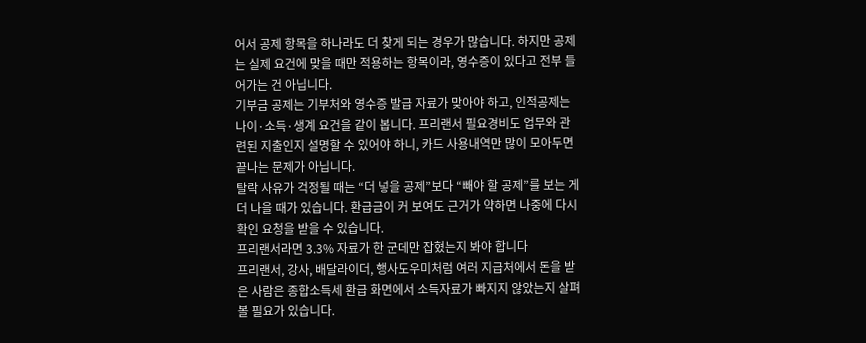어서 공제 항목을 하나라도 더 찾게 되는 경우가 많습니다. 하지만 공제는 실제 요건에 맞을 때만 적용하는 항목이라, 영수증이 있다고 전부 들어가는 건 아닙니다.
기부금 공제는 기부처와 영수증 발급 자료가 맞아야 하고, 인적공제는 나이·소득·생계 요건을 같이 봅니다. 프리랜서 필요경비도 업무와 관련된 지출인지 설명할 수 있어야 하니, 카드 사용내역만 많이 모아두면 끝나는 문제가 아닙니다.
탈락 사유가 걱정될 때는 “더 넣을 공제”보다 “빼야 할 공제”를 보는 게 더 나을 때가 있습니다. 환급금이 커 보여도 근거가 약하면 나중에 다시 확인 요청을 받을 수 있습니다.
프리랜서라면 3.3% 자료가 한 군데만 잡혔는지 봐야 합니다
프리랜서, 강사, 배달라이더, 행사도우미처럼 여러 지급처에서 돈을 받은 사람은 종합소득세 환급 화면에서 소득자료가 빠지지 않았는지 살펴볼 필요가 있습니다.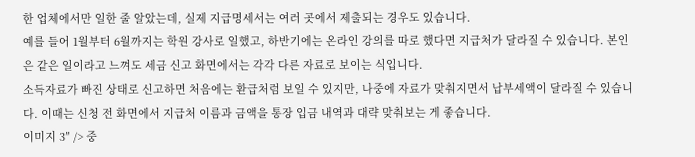한 업체에서만 일한 줄 알았는데, 실제 지급명세서는 여러 곳에서 제출되는 경우도 있습니다.
예를 들어 1월부터 6월까지는 학원 강사로 일했고, 하반기에는 온라인 강의를 따로 했다면 지급처가 달라질 수 있습니다. 본인은 같은 일이라고 느껴도 세금 신고 화면에서는 각각 다른 자료로 보이는 식입니다.
소득자료가 빠진 상태로 신고하면 처음에는 환급처럼 보일 수 있지만, 나중에 자료가 맞춰지면서 납부세액이 달라질 수 있습니다. 이때는 신청 전 화면에서 지급처 이름과 금액을 통장 입금 내역과 대략 맞춰보는 게 좋습니다.
이미지 3″ /> 중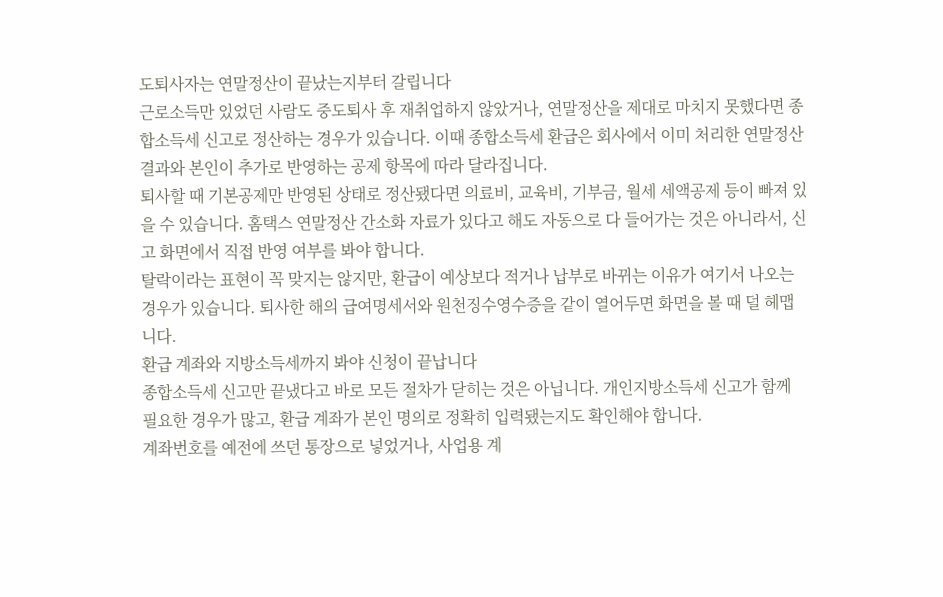도퇴사자는 연말정산이 끝났는지부터 갈립니다
근로소득만 있었던 사람도 중도퇴사 후 재취업하지 않았거나, 연말정산을 제대로 마치지 못했다면 종합소득세 신고로 정산하는 경우가 있습니다. 이때 종합소득세 환급은 회사에서 이미 처리한 연말정산 결과와 본인이 추가로 반영하는 공제 항목에 따라 달라집니다.
퇴사할 때 기본공제만 반영된 상태로 정산됐다면 의료비, 교육비, 기부금, 월세 세액공제 등이 빠져 있을 수 있습니다. 홈택스 연말정산 간소화 자료가 있다고 해도 자동으로 다 들어가는 것은 아니라서, 신고 화면에서 직접 반영 여부를 봐야 합니다.
탈락이라는 표현이 꼭 맞지는 않지만, 환급이 예상보다 적거나 납부로 바뀌는 이유가 여기서 나오는 경우가 있습니다. 퇴사한 해의 급여명세서와 원천징수영수증을 같이 열어두면 화면을 볼 때 덜 헤맵니다.
환급 계좌와 지방소득세까지 봐야 신청이 끝납니다
종합소득세 신고만 끝냈다고 바로 모든 절차가 닫히는 것은 아닙니다. 개인지방소득세 신고가 함께 필요한 경우가 많고, 환급 계좌가 본인 명의로 정확히 입력됐는지도 확인해야 합니다.
계좌번호를 예전에 쓰던 통장으로 넣었거나, 사업용 계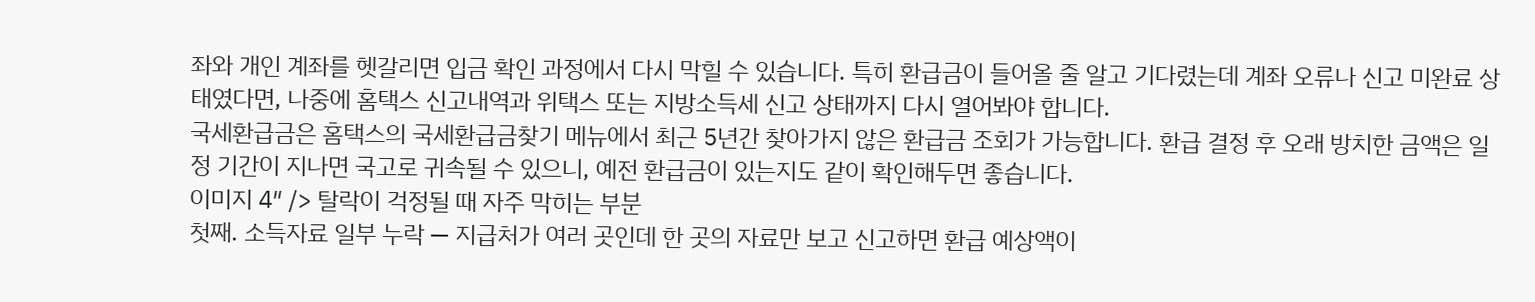좌와 개인 계좌를 헷갈리면 입금 확인 과정에서 다시 막힐 수 있습니다. 특히 환급금이 들어올 줄 알고 기다렸는데 계좌 오류나 신고 미완료 상태였다면, 나중에 홈택스 신고내역과 위택스 또는 지방소득세 신고 상태까지 다시 열어봐야 합니다.
국세환급금은 홈택스의 국세환급금찾기 메뉴에서 최근 5년간 찾아가지 않은 환급금 조회가 가능합니다. 환급 결정 후 오래 방치한 금액은 일정 기간이 지나면 국고로 귀속될 수 있으니, 예전 환급금이 있는지도 같이 확인해두면 좋습니다.
이미지 4″ /> 탈락이 걱정될 때 자주 막히는 부분
첫째. 소득자료 일부 누락 — 지급처가 여러 곳인데 한 곳의 자료만 보고 신고하면 환급 예상액이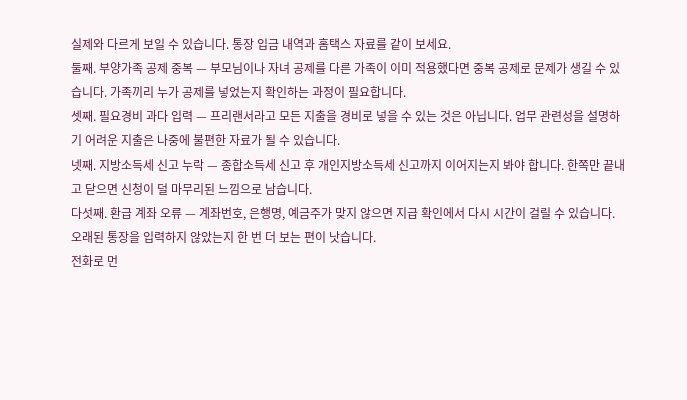실제와 다르게 보일 수 있습니다. 통장 입금 내역과 홈택스 자료를 같이 보세요.
둘째. 부양가족 공제 중복 — 부모님이나 자녀 공제를 다른 가족이 이미 적용했다면 중복 공제로 문제가 생길 수 있습니다. 가족끼리 누가 공제를 넣었는지 확인하는 과정이 필요합니다.
셋째. 필요경비 과다 입력 — 프리랜서라고 모든 지출을 경비로 넣을 수 있는 것은 아닙니다. 업무 관련성을 설명하기 어려운 지출은 나중에 불편한 자료가 될 수 있습니다.
넷째. 지방소득세 신고 누락 — 종합소득세 신고 후 개인지방소득세 신고까지 이어지는지 봐야 합니다. 한쪽만 끝내고 닫으면 신청이 덜 마무리된 느낌으로 남습니다.
다섯째. 환급 계좌 오류 — 계좌번호, 은행명, 예금주가 맞지 않으면 지급 확인에서 다시 시간이 걸릴 수 있습니다. 오래된 통장을 입력하지 않았는지 한 번 더 보는 편이 낫습니다.
전화로 먼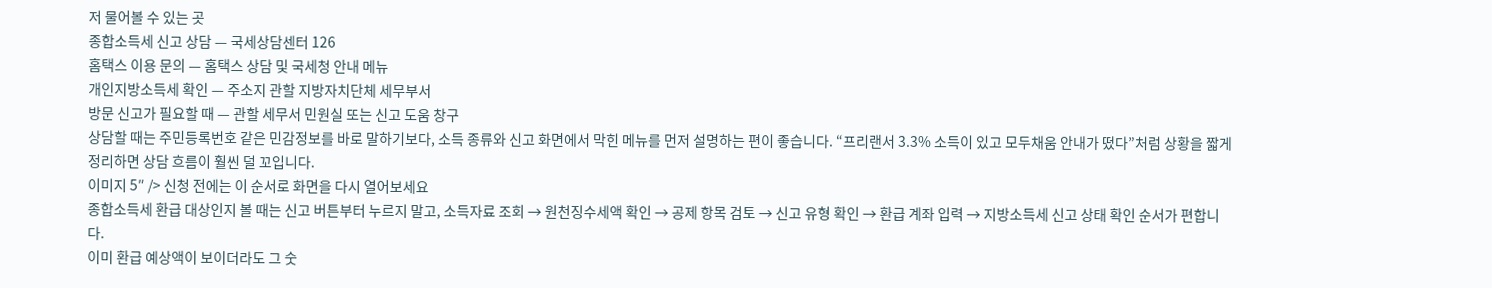저 물어볼 수 있는 곳
종합소득세 신고 상담 — 국세상담센터 126
홈택스 이용 문의 — 홈택스 상담 및 국세청 안내 메뉴
개인지방소득세 확인 — 주소지 관할 지방자치단체 세무부서
방문 신고가 필요할 때 — 관할 세무서 민원실 또는 신고 도움 창구
상담할 때는 주민등록번호 같은 민감정보를 바로 말하기보다, 소득 종류와 신고 화면에서 막힌 메뉴를 먼저 설명하는 편이 좋습니다. “프리랜서 3.3% 소득이 있고 모두채움 안내가 떴다”처럼 상황을 짧게 정리하면 상담 흐름이 훨씬 덜 꼬입니다.
이미지 5″ /> 신청 전에는 이 순서로 화면을 다시 열어보세요
종합소득세 환급 대상인지 볼 때는 신고 버튼부터 누르지 말고, 소득자료 조회 → 원천징수세액 확인 → 공제 항목 검토 → 신고 유형 확인 → 환급 계좌 입력 → 지방소득세 신고 상태 확인 순서가 편합니다.
이미 환급 예상액이 보이더라도 그 숫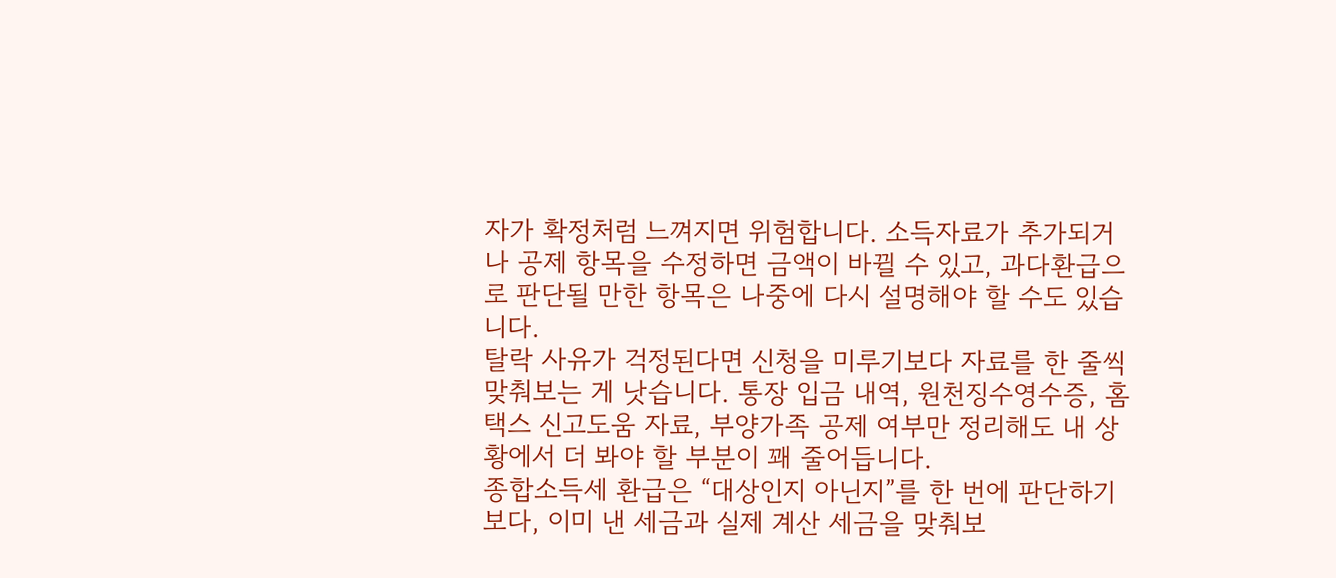자가 확정처럼 느껴지면 위험합니다. 소득자료가 추가되거나 공제 항목을 수정하면 금액이 바뀔 수 있고, 과다환급으로 판단될 만한 항목은 나중에 다시 설명해야 할 수도 있습니다.
탈락 사유가 걱정된다면 신청을 미루기보다 자료를 한 줄씩 맞춰보는 게 낫습니다. 통장 입금 내역, 원천징수영수증, 홈택스 신고도움 자료, 부양가족 공제 여부만 정리해도 내 상황에서 더 봐야 할 부분이 꽤 줄어듭니다.
종합소득세 환급은 “대상인지 아닌지”를 한 번에 판단하기보다, 이미 낸 세금과 실제 계산 세금을 맞춰보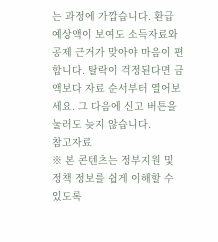는 과정에 가깝습니다. 환급 예상액이 보여도 소득자료와 공제 근거가 맞아야 마음이 편합니다. 탈락이 걱정된다면 금액보다 자료 순서부터 열어보세요. 그 다음에 신고 버튼을 눌러도 늦지 않습니다.
참고자료
※ 본 콘텐츠는 정부지원 및 정책 정보를 쉽게 이해할 수 있도록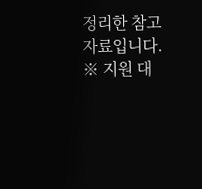정리한 참고 자료입니다.
※ 지원 대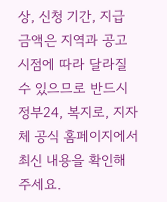상, 신청 기간, 지급 금액은 지역과 공고 시점에 따라 달라질 수 있으므로 반드시 정부24, 복지로, 지자체 공식 홈페이지에서 최신 내용을 확인해 주세요.